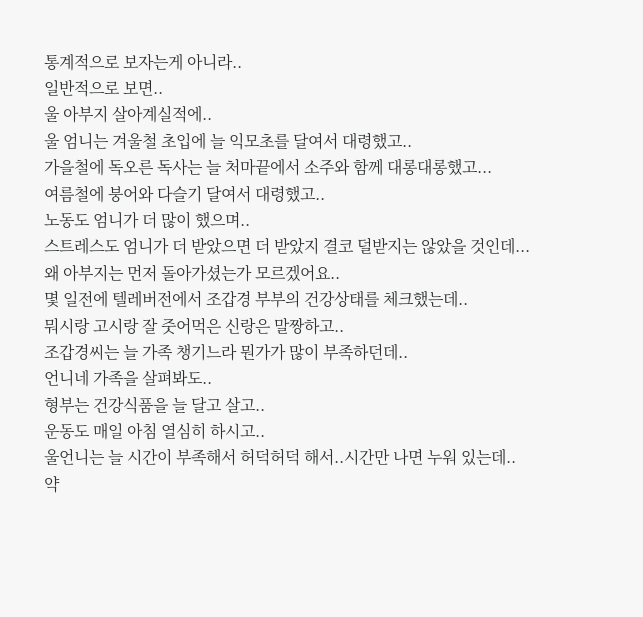통계적으로 보자는게 아니라..
일반적으로 보면..
울 아부지 살아계실적에..
울 엄니는 겨울철 초입에 늘 익모초를 달여서 대령했고..
가을철에 독오른 독사는 늘 처마끝에서 소주와 함께 대롱대롱했고...
여름철에 붕어와 다슬기 달여서 대령했고..
노동도 엄니가 더 많이 했으며..
스트레스도 엄니가 더 받았으면 더 받았지 결코 덜받지는 않았을 것인데...
왜 아부지는 먼저 돌아가셨는가 모르겠어요..
몇 일전에 텔레버전에서 조갑경 부부의 건강상태를 체크했는데..
뭐시랑 고시랑 잘 줏어먹은 신랑은 말짱하고..
조갑경씨는 늘 가족 챙기느라 뭔가가 많이 부족하던데..
언니네 가족을 살펴봐도..
형부는 건강식품을 늘 달고 살고..
운동도 매일 아침 열심히 하시고..
울언니는 늘 시간이 부족해서 허덕허덕 해서..시간만 나면 누워 있는데..
약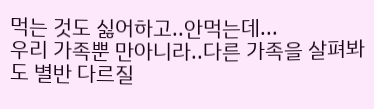먹는 것도 싫어하고..안먹는데...
우리 가족뿐 만아니라..다른 가족을 살펴봐도 별반 다르질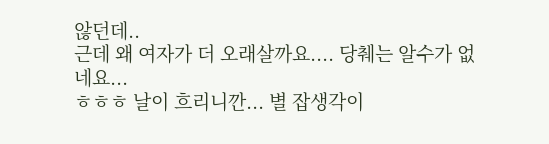않던데..
근데 왜 여자가 더 오래살까요.... 당췌는 알수가 없네요...
ㅎㅎㅎ 날이 흐리니깐... 별 잡생각이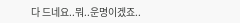다 드네요..뭐..운명이겠죠..